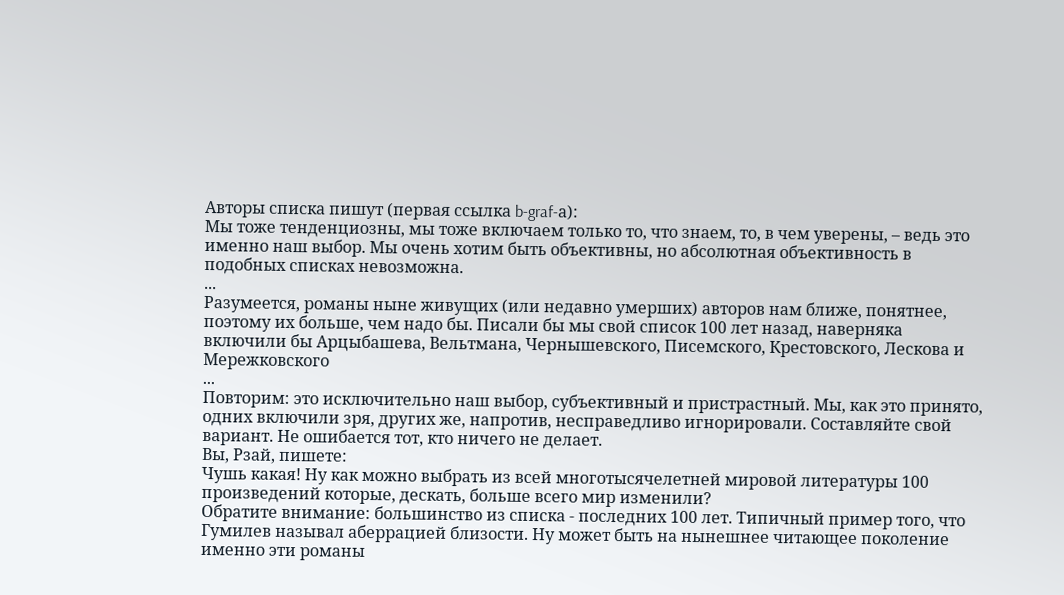Авторы списка пишут (первая ссылка b-graf-а):
Мы тоже тенденциозны, мы тоже включаем только то, что знаем, то, в чем уверены, – ведь это именно наш выбор. Мы очень хотим быть объективны, но абсолютная объективность в подобных списках невозможна.
...
Разумеется, романы ныне живущих (или недавно умерших) авторов нам ближе, понятнее, поэтому их больше, чем надо бы. Писали бы мы свой список 100 лет назад, наверняка включили бы Арцыбашева, Вельтмана, Чернышевского, Писемского, Крестовского, Лескова и Мережковского
...
Повторим: это исключительно наш выбор, субъективный и пристрастный. Мы, как это принято, одних включили зря, других же, напротив, несправедливо игнорировали. Составляйте свой вариант. Не ошибается тот, кто ничего не делает.
Вы, Рзай, пишете:
Чушь какая! Ну как можно выбрать из всей многотысячелетней мировой литературы 100 произведений которые, дескать, больше всего мир изменили?
Обратите внимание: большинство из списка - последних 100 лет. Типичный пример того, что Гумилев называл аберрацией близости. Ну может быть на нынешнее читающее поколение именно эти романы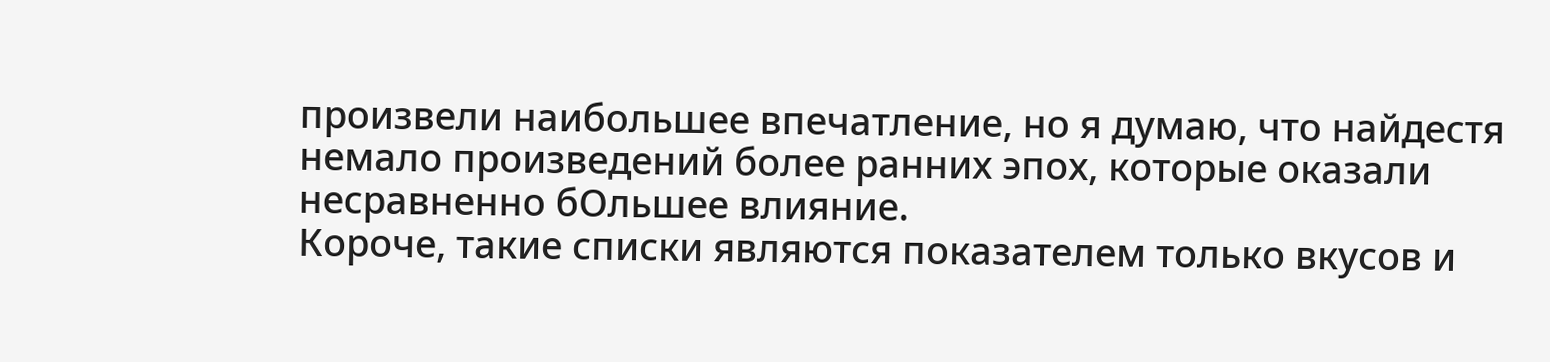произвели наибольшее впечатление, но я думаю, что найдестя немало произведений более ранних эпох, которые оказали несравненно бОльшее влияние.
Короче, такие списки являются показателем только вкусов и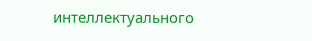интеллектуального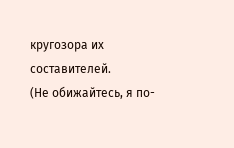кругозора их составителей.
(Не обижайтесь, я по-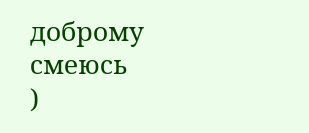доброму смеюсь
)